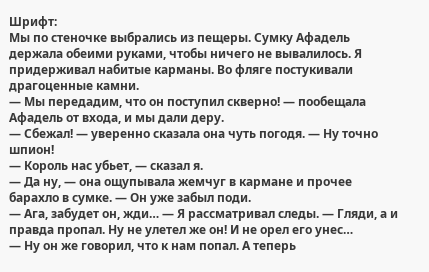Шрифт:
Мы по стеночке выбрались из пещеры. Сумку Афадель держала обеими руками, чтобы ничего не вывалилось. Я придерживал набитые карманы. Во фляге постукивали драгоценные камни.
— Мы передадим, что он поступил скверно! — пообещала Афадель от входа, и мы дали деру.
— Сбежал! — уверенно сказала она чуть погодя. — Ну точно шпион!
— Король нас убьет, — сказал я.
— Да ну, — она ощупывала жемчуг в кармане и прочее барахло в сумке. — Он уже забыл поди.
— Ага, забудет он, жди… — Я рассматривал следы. — Гляди, а и правда пропал. Ну не улетел же он! И не орел его унес…
— Ну он же говорил, что к нам попал. А теперь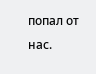попал от нас.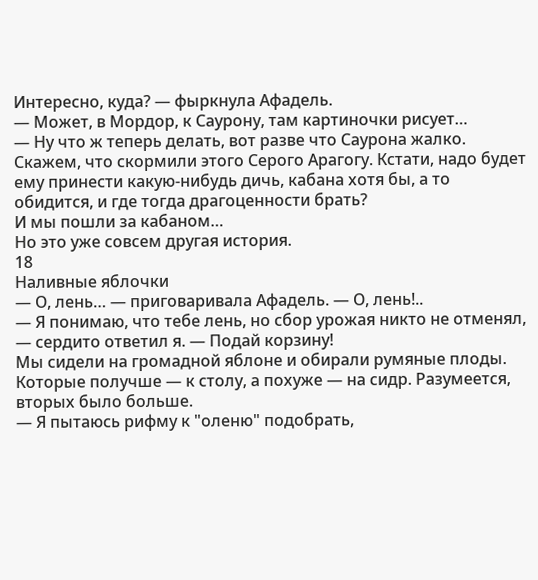Интересно, куда? — фыркнула Афадель.
— Может, в Мордор, к Саурону, там картиночки рисует…
— Ну что ж теперь делать, вот разве что Саурона жалко. Скажем, что скормили этого Серого Арагогу. Кстати, надо будет ему принести какую-нибудь дичь, кабана хотя бы, а то обидится, и где тогда драгоценности брать?
И мы пошли за кабаном…
Но это уже совсем другая история.
18
Наливные яблочки
— О, лень… — приговаривала Афадель. — О, лень!..
— Я понимаю, что тебе лень, но сбор урожая никто не отменял, — сердито ответил я. — Подай корзину!
Мы сидели на громадной яблоне и обирали румяные плоды. Которые получше — к столу, а похуже — на сидр. Разумеется, вторых было больше.
— Я пытаюсь рифму к "оленю" подобрать,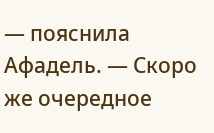— пояснила Афадель. — Скоро же очередное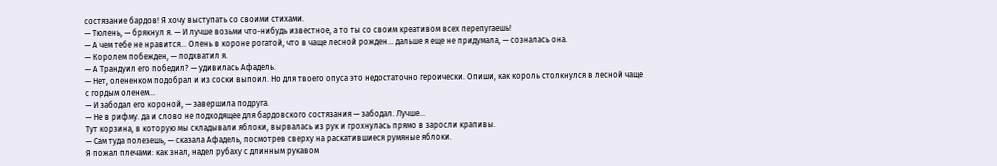состязание бардов! Я хочу выступать со своими стихами.
— Тюлень, — брякнул я. — И лучше возьми что-нибудь известное, а то ты со своим креативом всех перепугаешь!
— А чем тебе не нравится… Олень в короне рогатой, что в чаще лесной рожден… дальше я еще не придумала, — созналась она.
— Королем побежден, — подхватил я.
— А Трандуил его победил? — удивилась Афадель.
— Нет, олененком подобрал и из соски выпоил. Но для твоего опуса это недостаточно героически. Опиши, как король столкнулся в лесной чаще с гордым оленем…
— И забодал его короной, — завершила подруга.
— Не в рифму. да и слово не подходящее для бардовского состязания — забодал. Лучше…
Тут корзина, в которую мы складывали яблоки, вырвалась из рук и грохнулась прямо в заросли крапивы.
— Сам туда полезешь, — сказала Афадель, посмотрев сверху на раскатившиеся румяные яблоки.
Я пожал плечами: как знал, надел рубаху с длинным рукавом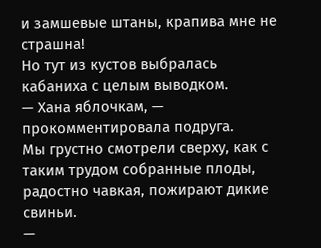и замшевые штаны, крапива мне не страшна!
Но тут из кустов выбралась кабаниха с целым выводком.
— Хана яблочкам, — прокомментировала подруга.
Мы грустно смотрели сверху, как с таким трудом собранные плоды, радостно чавкая, пожирают дикие свиньи.
—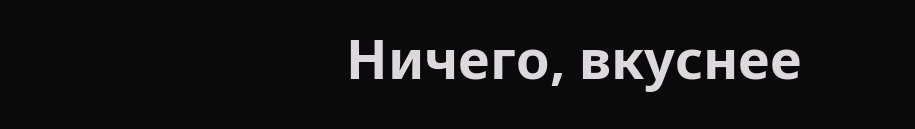Ничего, вкуснее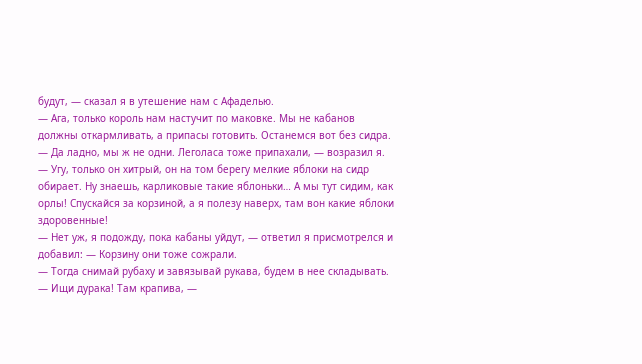будут, — сказал я в утешение нам с Афаделью.
— Ага, только король нам настучит по маковке. Мы не кабанов должны откармливать, а припасы готовить. Останемся вот без сидра.
— Да ладно, мы ж не одни. Леголаса тоже припахали, — возразил я.
— Угу, только он хитрый, он на том берегу мелкие яблоки на сидр обирает. Ну знаешь, карликовые такие яблоньки… А мы тут сидим, как орлы! Спускайся за корзиной, а я полезу наверх, там вон какие яблоки здоровенные!
— Нет уж, я подожду, пока кабаны уйдут, — ответил я присмотрелся и добавил: — Корзину они тоже сожрали.
— Тогда снимай рубаху и завязывай рукава, будем в нее складывать.
— Ищи дурака! Там крапива, —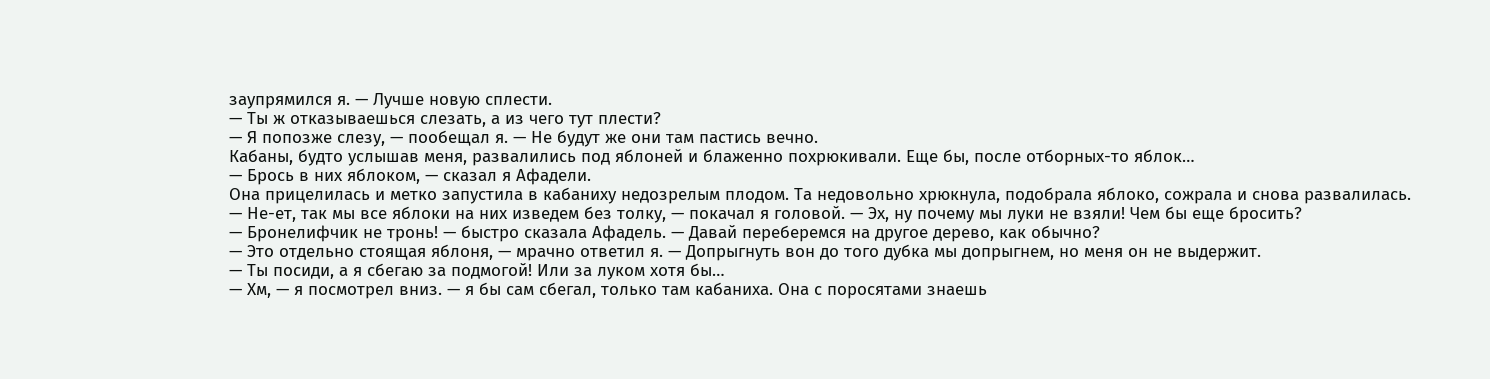заупрямился я. — Лучше новую сплести.
— Ты ж отказываешься слезать, а из чего тут плести?
— Я попозже слезу, — пообещал я. — Не будут же они там пастись вечно.
Кабаны, будто услышав меня, развалились под яблоней и блаженно похрюкивали. Еще бы, после отборных-то яблок…
— Брось в них яблоком, — сказал я Афадели.
Она прицелилась и метко запустила в кабаниху недозрелым плодом. Та недовольно хрюкнула, подобрала яблоко, сожрала и снова развалилась.
— Не-ет, так мы все яблоки на них изведем без толку, — покачал я головой. — Эх, ну почему мы луки не взяли! Чем бы еще бросить?
— Бронелифчик не тронь! — быстро сказала Афадель. — Давай переберемся на другое дерево, как обычно?
— Это отдельно стоящая яблоня, — мрачно ответил я. — Допрыгнуть вон до того дубка мы допрыгнем, но меня он не выдержит.
— Ты посиди, а я сбегаю за подмогой! Или за луком хотя бы…
— Хм, — я посмотрел вниз. — я бы сам сбегал, только там кабаниха. Она с поросятами знаешь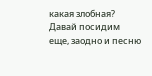какая злобная? Давай посидим еще, заодно и песню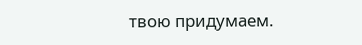твою придумаем.